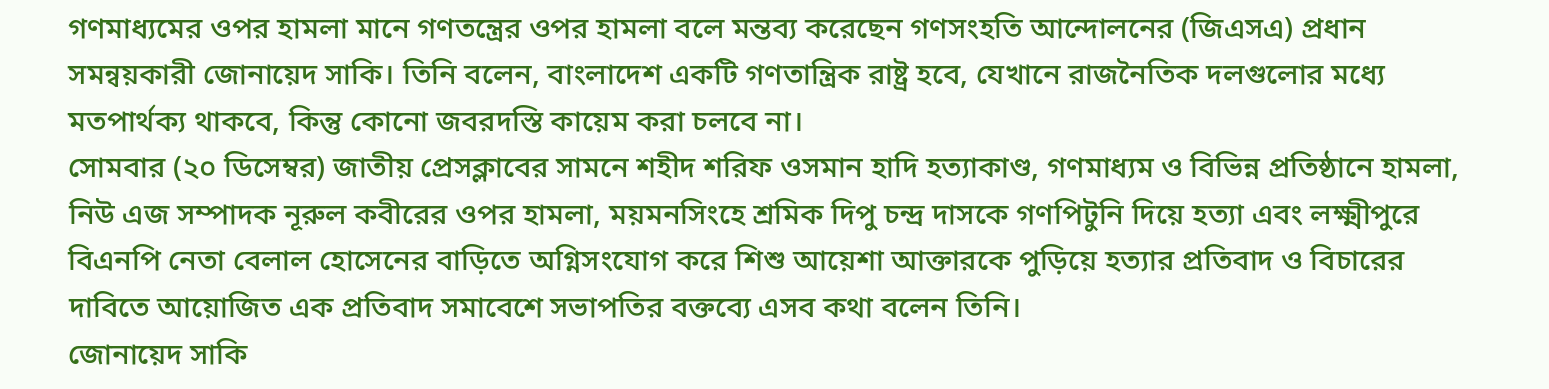গণমাধ্যমের ওপর হামলা মানে গণতন্ত্রের ওপর হামলা বলে মন্তব্য করেছেন গণসংহতি আন্দোলনের (জিএসএ) প্রধান সমন্বয়কারী জোনায়েদ সাকি। তিনি বলেন, বাংলাদেশ একটি গণতান্ত্রিক রাষ্ট্র হবে, যেখানে রাজনৈতিক দলগুলোর মধ্যে মতপার্থক্য থাকবে, কিন্তু কোনো জবরদস্তি কায়েম করা চলবে না।
সোমবার (২০ ডিসেম্বর) জাতীয় প্রেসক্লাবের সামনে শহীদ শরিফ ওসমান হাদি হত্যাকাণ্ড, গণমাধ্যম ও বিভিন্ন প্রতিষ্ঠানে হামলা, নিউ এজ সম্পাদক নূরুল কবীরের ওপর হামলা, ময়মনসিংহে শ্রমিক দিপু চন্দ্র দাসকে গণপিটুনি দিয়ে হত্যা এবং লক্ষ্মীপুরে বিএনপি নেতা বেলাল হোসেনের বাড়িতে অগ্নিসংযোগ করে শিশু আয়েশা আক্তারকে পুড়িয়ে হত্যার প্রতিবাদ ও বিচারের দাবিতে আয়োজিত এক প্রতিবাদ সমাবেশে সভাপতির বক্তব্যে এসব কথা বলেন তিনি।
জোনায়েদ সাকি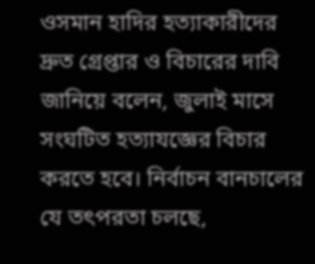ওসমান হাদির হত্যাকারীদের দ্রুত গ্রেপ্তার ও বিচারের দাবি জানিয়ে বলেন, জুলাই মাসে সংঘটিত হত্যাযজ্ঞের বিচার করতে হবে। নির্বাচন বানচালের যে তৎপরতা চলছে,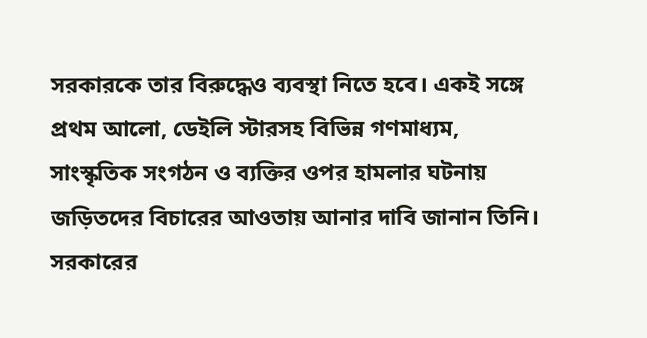সরকারকে তার বিরুদ্ধেও ব্যবস্থা নিতে হবে। একই সঙ্গে প্রথম আলো, ডেইলি স্টারসহ বিভিন্ন গণমাধ্যম, সাংস্কৃতিক সংগঠন ও ব্যক্তির ওপর হামলার ঘটনায় জড়িতদের বিচারের আওতায় আনার দাবি জানান তিনি।
সরকারের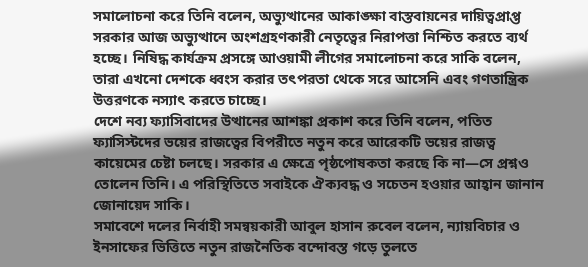সমালোচনা করে তিনি বলেন, অভ্যুত্থানের আকাঙ্ক্ষা বাস্তবায়নের দায়িত্বপ্রাপ্ত সরকার আজ অভ্যুত্থানে অংশগ্রহণকারী নেতৃত্বের নিরাপত্তা নিশ্চিত করতে ব্যর্থ হচ্ছে। নিষিদ্ধ কার্যক্রম প্রসঙ্গে আওয়ামী লীগের সমালোচনা করে সাকি বলেন, তারা এখনো দেশকে ধ্বংস করার তৎপরতা থেকে সরে আসেনি এবং গণতান্ত্রিক উত্তরণকে নস্যাৎ করতে চাচ্ছে।
দেশে নব্য ফ্যাসিবাদের উত্থানের আশঙ্কা প্রকাশ করে তিনি বলেন, পতিত ফ্যাসিস্টদের ভয়ের রাজত্বের বিপরীতে নতুন করে আরেকটি ভয়ের রাজত্ব কায়েমের চেষ্টা চলছে। সরকার এ ক্ষেত্রে পৃষ্ঠপোষকতা করছে কি না—সে প্রশ্নও তোলেন তিনি। এ পরিস্থিতিতে সবাইকে ঐক্যবদ্ধ ও সচেতন হওয়ার আহ্বান জানান জোনায়েদ সাকি।
সমাবেশে দলের নির্বাহী সমন্বয়কারী আবুল হাসান রুবেল বলেন, ন্যায়বিচার ও ইনসাফের ভিত্তিতে নতুন রাজনৈতিক বন্দোবস্ত গড়ে তুলতে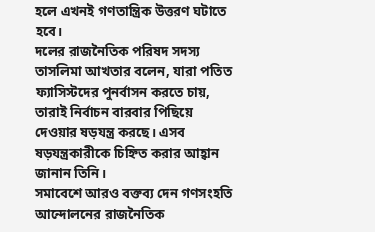হলে এখনই গণতান্ত্রিক উত্তরণ ঘটাতে হবে।
দলের রাজনৈতিক পরিষদ সদস্য তাসলিমা আখতার বলেন, যারা পতিত ফ্যাসিস্টদের পুনর্বাসন করতে চায়, তারাই নির্বাচন বারবার পিছিয়ে দেওয়ার ষড়যন্ত্র করছে। এসব ষড়যন্ত্রকারীকে চিহ্নিত করার আহ্বান জানান তিনি।
সমাবেশে আরও বক্তব্য দেন গণসংহতি আন্দোলনের রাজনৈতিক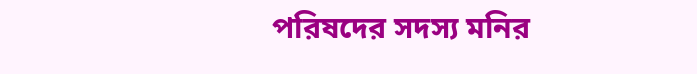পরিষদের সদস্য মনির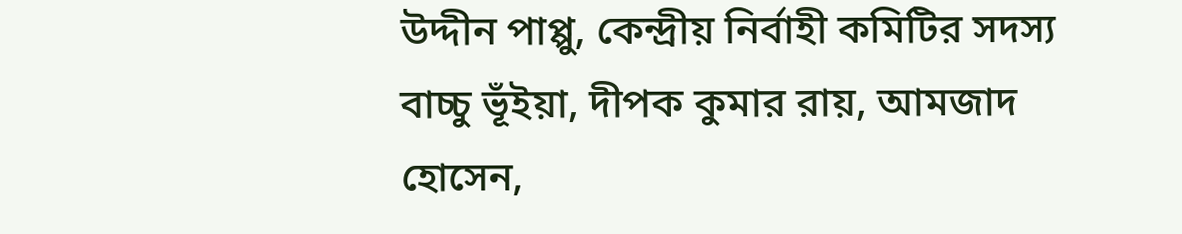উদ্দীন পাপ্পু, কেন্দ্রীয় নির্বাহী কমিটির সদস্য বাচ্চু ভূঁইয়া, দীপক কুমার রায়, আমজাদ হোসেন,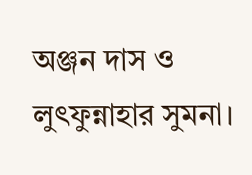অঞ্জন দাস ও লুৎফুন্নাহার সুমনা।